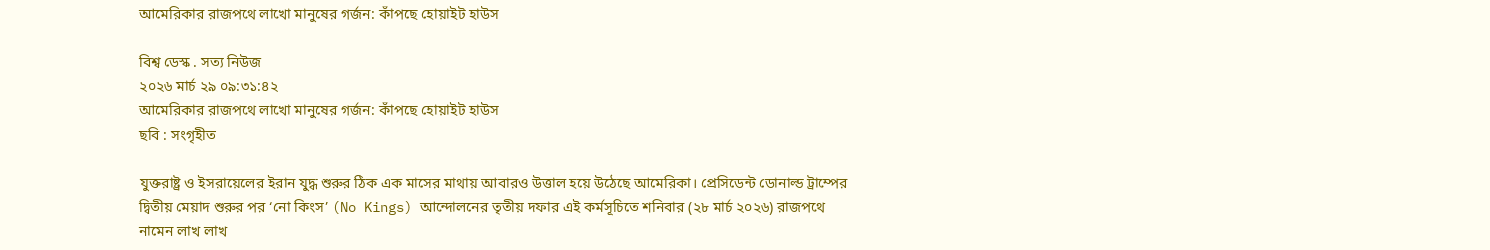আমেরিকার রাজপথে লাখো মানুষের গর্জন: কাঁপছে হোয়াইট হাউস

বিশ্ব ডেস্ক . সত্য নিউজ
২০২৬ মার্চ ২৯ ০৯:৩১:৪২
আমেরিকার রাজপথে লাখো মানুষের গর্জন: কাঁপছে হোয়াইট হাউস
ছবি : সংগৃহীত

যুক্তরাষ্ট্র ও ইসরায়েলের ইরান যুদ্ধ শুরুর ঠিক এক মাসের মাথায় আবারও উত্তাল হয়ে উঠেছে আমেরিকা। প্রেসিডেন্ট ডোনাল্ড ট্রাম্পের দ্বিতীয় মেয়াদ শুরুর পর ‘নো কিংস’ (No Kings) আন্দোলনের তৃতীয় দফার এই কর্মসূচিতে শনিবার (২৮ মার্চ ২০২৬) রাজপথে নামেন লাখ লাখ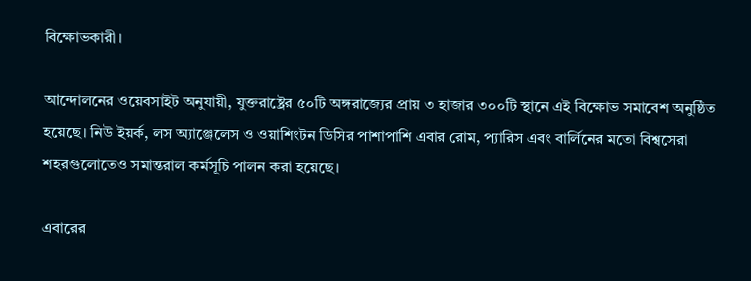বিক্ষোভকারী।

আন্দোলনের ওয়েবসাইট অনুযায়ী, যুক্তরাষ্ট্রের ৫০টি অঙ্গরাজ্যের প্রায় ৩ হাজার ৩০০টি স্থানে এই বিক্ষোভ সমাবেশ অনুষ্ঠিত হয়েছে। নিউ ইয়র্ক, লস অ্যাঞ্জেলেস ও ওয়াশিংটন ডিসির পাশাপাশি এবার রোম, প্যারিস এবং বার্লিনের মতো বিশ্বসেরা শহরগুলোতেও সমান্তরাল কর্মসূচি পালন করা হয়েছে।

এবারের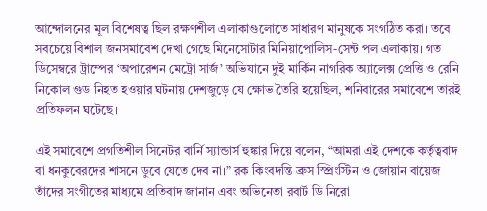আন্দোলনের মূল বিশেষত্ব ছিল রক্ষণশীল এলাকাগুলোতে সাধারণ মানুষকে সংগঠিত করা। তবে সবচেয়ে বিশাল জনসমাবেশ দেখা গেছে মিনেসোটার মিনিয়াপোলিস-সেন্ট পল এলাকায়। গত ডিসেম্বরে ট্রাম্পের ‘অপারেশন মেট্রো সার্জ’ অভিযানে দুই মার্কিন নাগরিক অ্যালেক্স প্রেত্তি ও রেনি নিকোল গুড নিহত হওয়ার ঘটনায় দেশজুড়ে যে ক্ষোভ তৈরি হয়েছিল, শনিবারের সমাবেশে তারই প্রতিফলন ঘটেছে।

এই সমাবেশে প্রগতিশীল সিনেটর বার্নি স্যান্ডার্স হুঙ্কার দিয়ে বলেন, “আমরা এই দেশকে কর্তৃত্ববাদ বা ধনকুবেরদের শাসনে ডুবে যেতে দেব না।” রক কিংবদন্তি ব্রুস স্প্রিংস্টিন ও জোয়ান বায়েজ তাঁদের সংগীতের মাধ্যমে প্রতিবাদ জানান এবং অভিনেতা রবার্ট ডি নিরো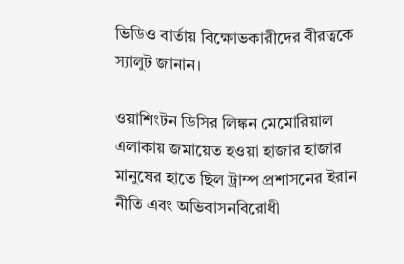ভিডিও বার্তায় বিক্ষোভকারীদের বীরত্বকে স্যালুট জানান।

ওয়াশিংটন ডিসির লিঙ্কন মেমোরিয়াল এলাকায় জমায়েত হওয়া হাজার হাজার মানুষের হাতে ছিল ট্রাম্প প্রশাসনের ইরান নীতি এবং অভিবাসনবিরোধী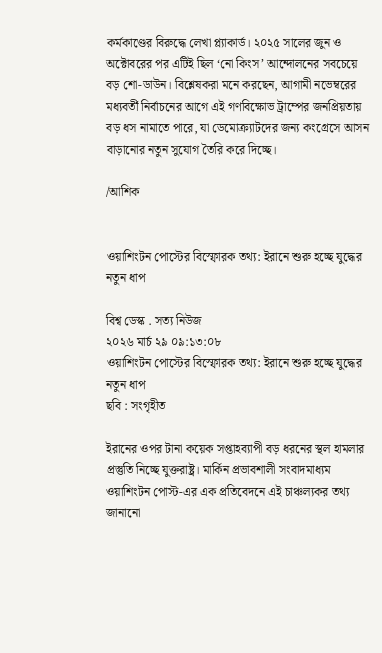কর্মকাণ্ডের বিরুদ্ধে লেখা প্ল্যাকার্ড। ২০২৫ সালের জুন ও অক্টোবরের পর এটিই ছিল ‘নো কিংস’ আন্দোলনের সবচেয়ে বড় শো-ডাউন। বিশ্লেষকরা মনে করছেন, আগামী নভেম্বরের মধ্যবর্তী নির্বাচনের আগে এই গণবিক্ষোভ ট্রাম্পের জনপ্রিয়তায় বড় ধস নামাতে পারে, যা ডেমোক্র্যাটদের জন্য কংগ্রেসে আসন বাড়ানোর নতুন সুযোগ তৈরি করে দিচ্ছে।

/আশিক


ওয়াশিংটন পোস্টের বিস্ফোরক তথ্য: ইরানে শুরু হচ্ছে যুদ্ধের নতুন ধাপ

বিশ্ব ডেস্ক . সত্য নিউজ
২০২৬ মার্চ ২৯ ০৯:১৩:০৮
ওয়াশিংটন পোস্টের বিস্ফোরক তথ্য: ইরানে শুরু হচ্ছে যুদ্ধের নতুন ধাপ
ছবি : সংগৃহীত

ইরানের ওপর টানা কয়েক সপ্তাহব্যাপী বড় ধরনের স্থল হামলার প্রস্তুতি নিচ্ছে যুক্তরাষ্ট্র। মার্কিন প্রভাবশালী সংবাদমাধ্যম ওয়াশিংটন পোস্ট-এর এক প্রতিবেদনে এই চাঞ্চল্যকর তথ্য জানানো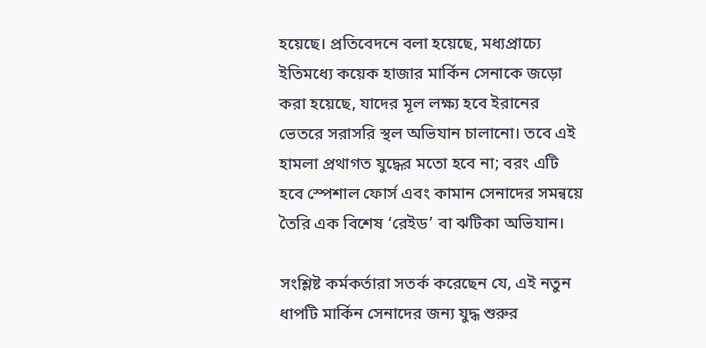হয়েছে। প্রতিবেদনে বলা হয়েছে, মধ্যপ্রাচ্যে ইতিমধ্যে কয়েক হাজার মার্কিন সেনাকে জড়ো করা হয়েছে, যাদের মূল লক্ষ্য হবে ইরানের ভেতরে সরাসরি স্থল অভিযান চালানো। তবে এই হামলা প্রথাগত যুদ্ধের মতো হবে না; বরং এটি হবে স্পেশাল ফোর্স এবং কামান সেনাদের সমন্বয়ে তৈরি এক বিশেষ ‘রেইড’ বা ঝটিকা অভিযান।

সংশ্লিষ্ট কর্মকর্তারা সতর্ক করেছেন যে, এই নতুন ধাপটি মার্কিন সেনাদের জন্য যুদ্ধ শুরুর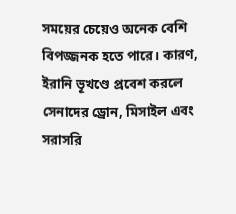সময়ের চেয়েও অনেক বেশি বিপজ্জনক হতে পারে। কারণ, ইরানি ভূখণ্ডে প্রবেশ করলে সেনাদের ড্রোন, মিসাইল এবং সরাসরি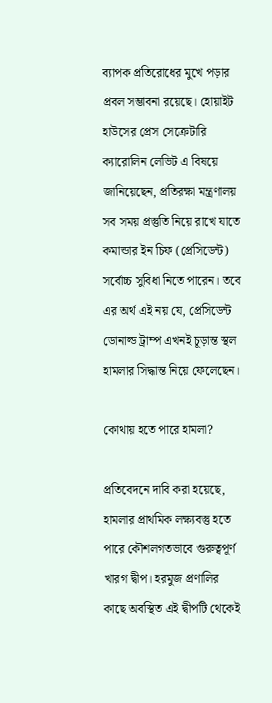ব্যাপক প্রতিরোধের মুখে পড়ার প্রবল সম্ভাবনা রয়েছে। হোয়াইট হাউসের প্রেস সেক্রেটারি ক্যারোলিন লেভিট এ বিষয়ে জানিয়েছেন, প্রতিরক্ষা মন্ত্রণালয় সব সময় প্রস্তুতি নিয়ে রাখে যাতে কমান্ডার ইন চিফ (প্রেসিডেন্ট) সর্বোচ্চ সুবিধা নিতে পারেন। তবে এর অর্থ এই নয় যে, প্রেসিডেন্ট ডোনাল্ড ট্রাম্প এখনই চূড়ান্ত স্থল হামলার সিদ্ধান্ত নিয়ে ফেলেছেন।

কোথায় হতে পারে হামলা?

প্রতিবেদনে দাবি করা হয়েছে, হামলার প্রাথমিক লক্ষ্যবস্তু হতে পারে কৌশলগতভাবে গুরুত্বপূর্ণ খারগ দ্বীপ। হরমুজ প্রণালির কাছে অবস্থিত এই দ্বীপটি থেকেই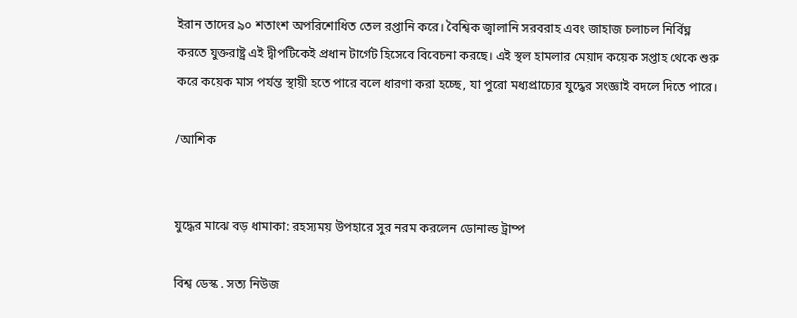ইরান তাদের ৯০ শতাংশ অপরিশোধিত তেল রপ্তানি করে। বৈশ্বিক জ্বালানি সরবরাহ এবং জাহাজ চলাচল নির্বিঘ্ন করতে যুক্তরাষ্ট্র এই দ্বীপটিকেই প্রধান টার্গেট হিসেবে বিবেচনা করছে। এই স্থল হামলার মেয়াদ কয়েক সপ্তাহ থেকে শুরু করে কয়েক মাস পর্যন্ত স্থায়ী হতে পারে বলে ধারণা করা হচ্ছে, যা পুরো মধ্যপ্রাচ্যের যুদ্ধের সংজ্ঞাই বদলে দিতে পারে।

/আশিক


যুদ্ধের মাঝে বড় ধামাকা: রহস্যময় উপহারে সুর নরম করলেন ডোনাল্ড ট্রাম্প

বিশ্ব ডেস্ক . সত্য নিউজ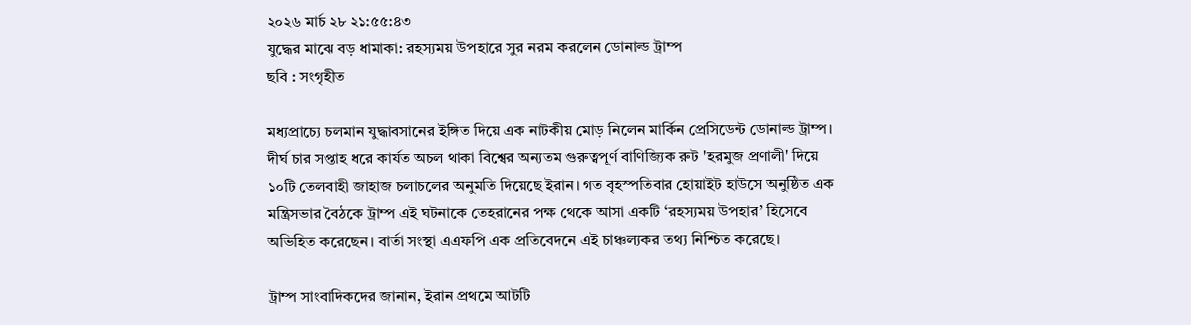২০২৬ মার্চ ২৮ ২১:৫৫:৪৩
যুদ্ধের মাঝে বড় ধামাকা: রহস্যময় উপহারে সুর নরম করলেন ডোনাল্ড ট্রাম্প
ছবি : সংগৃহীত

মধ্যপ্রাচ্যে চলমান যুদ্ধাবসানের ইঙ্গিত দিয়ে এক নাটকীয় মোড় নিলেন মার্কিন প্রেসিডেন্ট ডোনাল্ড ট্রাম্প। দীর্ঘ চার সপ্তাহ ধরে কার্যত অচল থাকা বিশ্বের অন্যতম গুরুত্বপূর্ণ বাণিজ্যিক রুট 'হরমুজ প্রণালী' দিয়ে ১০টি তেলবাহী জাহাজ চলাচলের অনুমতি দিয়েছে ইরান। গত বৃহস্পতিবার হোয়াইট হাউসে অনুষ্ঠিত এক মন্ত্রিসভার বৈঠকে ট্রাম্প এই ঘটনাকে তেহরানের পক্ষ থেকে আসা একটি ‘রহস্যময় উপহার’ হিসেবে অভিহিত করেছেন। বার্তা সংস্থা এএফপি এক প্রতিবেদনে এই চাঞ্চল্যকর তথ্য নিশ্চিত করেছে।

ট্রাম্প সাংবাদিকদের জানান, ইরান প্রথমে আটটি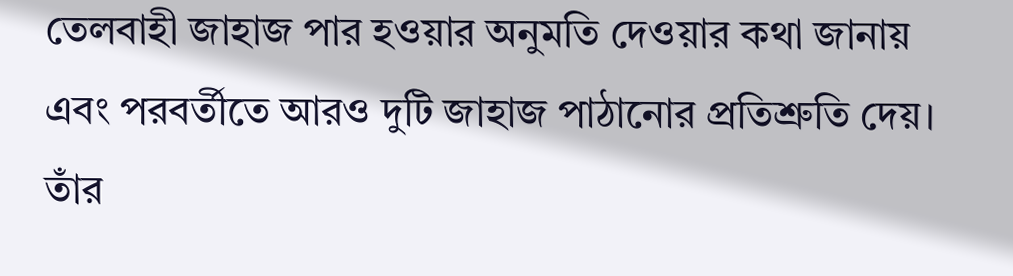তেলবাহী জাহাজ পার হওয়ার অনুমতি দেওয়ার কথা জানায় এবং পরবর্তীতে আরও দুটি জাহাজ পাঠানোর প্রতিশ্রুতি দেয়। তাঁর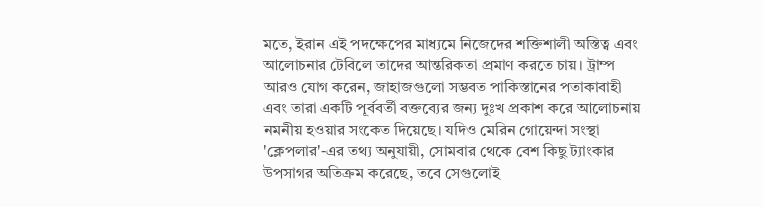মতে, ইরান এই পদক্ষেপের মাধ্যমে নিজেদের শক্তিশালী অস্তিত্ব এবং আলোচনার টেবিলে তাদের আন্তরিকতা প্রমাণ করতে চায়। ট্রাম্প আরও যোগ করেন, জাহাজগুলো সম্ভবত পাকিস্তানের পতাকাবাহী এবং তারা একটি পূর্ববর্তী বক্তব্যের জন্য দুঃখ প্রকাশ করে আলোচনায় নমনীয় হওয়ার সংকেত দিয়েছে। যদিও মেরিন গোয়েন্দা সংস্থা 'ক্লেপলার'-এর তথ্য অনুযায়ী, সোমবার থেকে বেশ কিছু ট্যাংকার উপসাগর অতিক্রম করেছে, তবে সেগুলোই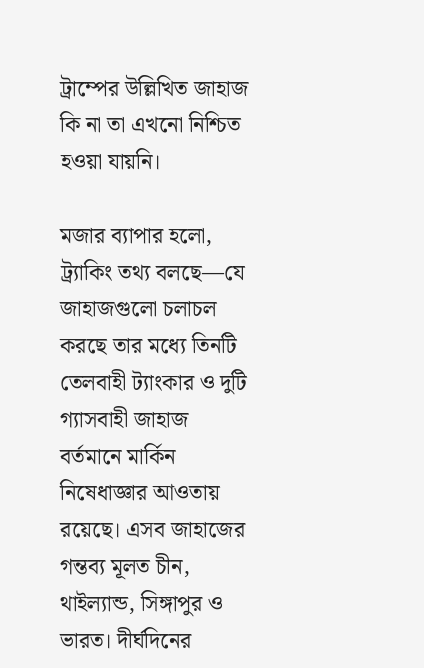ট্রাম্পের উল্লিখিত জাহাজ কি না তা এখনো নিশ্চিত হওয়া যায়নি।

মজার ব্যাপার হলো, ট্র্যাকিং তথ্য বলছে—যে জাহাজগুলো চলাচল করছে তার মধ্যে তিনটি তেলবাহী ট্যাংকার ও দুটি গ্যাসবাহী জাহাজ বর্তমানে মার্কিন নিষেধাজ্ঞার আওতায় রয়েছে। এসব জাহাজের গন্তব্য মূলত চীন, থাইল্যান্ড, সিঙ্গাপুর ও ভারত। দীর্ঘদিনের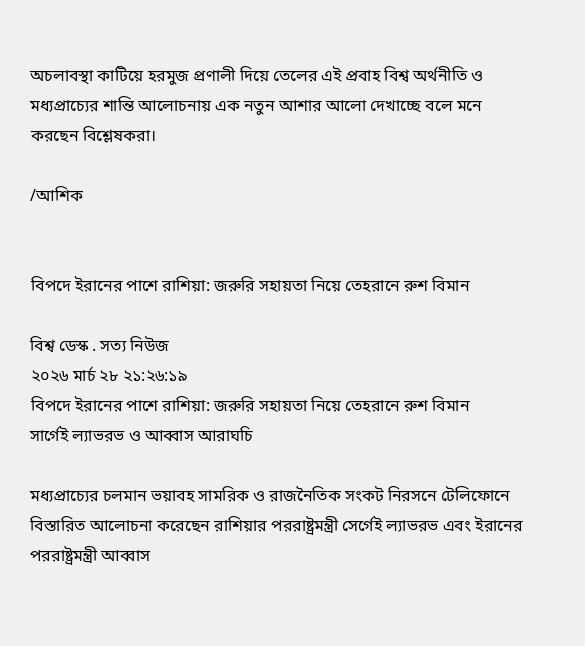অচলাবস্থা কাটিয়ে হরমুজ প্রণালী দিয়ে তেলের এই প্রবাহ বিশ্ব অর্থনীতি ও মধ্যপ্রাচ্যের শান্তি আলোচনায় এক নতুন আশার আলো দেখাচ্ছে বলে মনে করছেন বিশ্লেষকরা।

/আশিক


বিপদে ইরানের পাশে রাশিয়া: জরুরি সহায়তা নিয়ে তেহরানে রুশ বিমান

বিশ্ব ডেস্ক . সত্য নিউজ
২০২৬ মার্চ ২৮ ২১:২৬:১৯
বিপদে ইরানের পাশে রাশিয়া: জরুরি সহায়তা নিয়ে তেহরানে রুশ বিমান
সার্গেই ল্যাভরভ ও আব্বাস আরাঘচি

মধ্যপ্রাচ্যের চলমান ভয়াবহ সামরিক ও রাজনৈতিক সংকট নিরসনে টেলিফোনে বিস্তারিত আলোচনা করেছেন রাশিয়ার পররাষ্ট্রমন্ত্রী সের্গেই ল্যাভরভ এবং ইরানের পররাষ্ট্রমন্ত্রী আব্বাস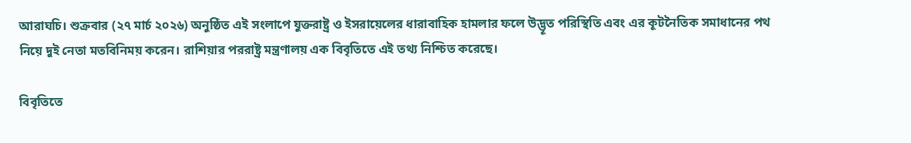আরাঘচি। শুক্রবার (২৭ মার্চ ২০২৬) অনুষ্ঠিত এই সংলাপে যুক্তরাষ্ট্র ও ইসরায়েলের ধারাবাহিক হামলার ফলে উদ্ভূত পরিস্থিতি এবং এর কূটনৈতিক সমাধানের পথ নিয়ে দুই নেতা মতবিনিময় করেন। রাশিয়ার পররাষ্ট্র মন্ত্রণালয় এক বিবৃতিতে এই তথ্য নিশ্চিত করেছে।

বিবৃতিতে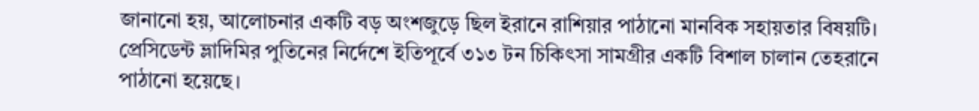জানানো হয়, আলোচনার একটি বড় অংশজুড়ে ছিল ইরানে রাশিয়ার পাঠানো মানবিক সহায়তার বিষয়টি। প্রেসিডেন্ট ভ্লাদিমির পুতিনের নির্দেশে ইতিপূর্বে ৩১৩ টন চিকিৎসা সামগ্রীর একটি বিশাল চালান তেহরানে পাঠানো হয়েছে।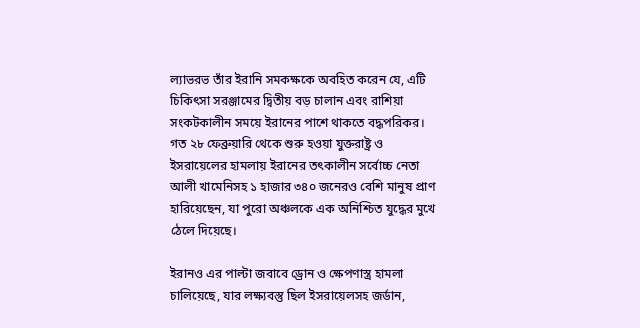ল্যাভরভ তাঁর ইরানি সমকক্ষকে অবহিত করেন যে, এটি চিকিৎসা সরঞ্জামের দ্বিতীয় বড় চালান এবং রাশিয়া সংকটকালীন সময়ে ইরানের পাশে থাকতে বদ্ধপরিকর। গত ২৮ ফেব্রুয়ারি থেকে শুরু হওয়া যুক্তরাষ্ট্র ও ইসরায়েলের হামলায় ইরানের তৎকালীন সর্বোচ্চ নেতা আলী খামেনিসহ ১ হাজার ৩৪০ জনেরও বেশি মানুষ প্রাণ হারিয়েছেন, যা পুরো অঞ্চলকে এক অনিশ্চিত যুদ্ধের মুখে ঠেলে দিয়েছে।

ইরানও এর পাল্টা জবাবে ড্রোন ও ক্ষেপণাস্ত্র হামলা চালিয়েছে, যার লক্ষ্যবস্তু ছিল ইসরায়েলসহ জর্ডান,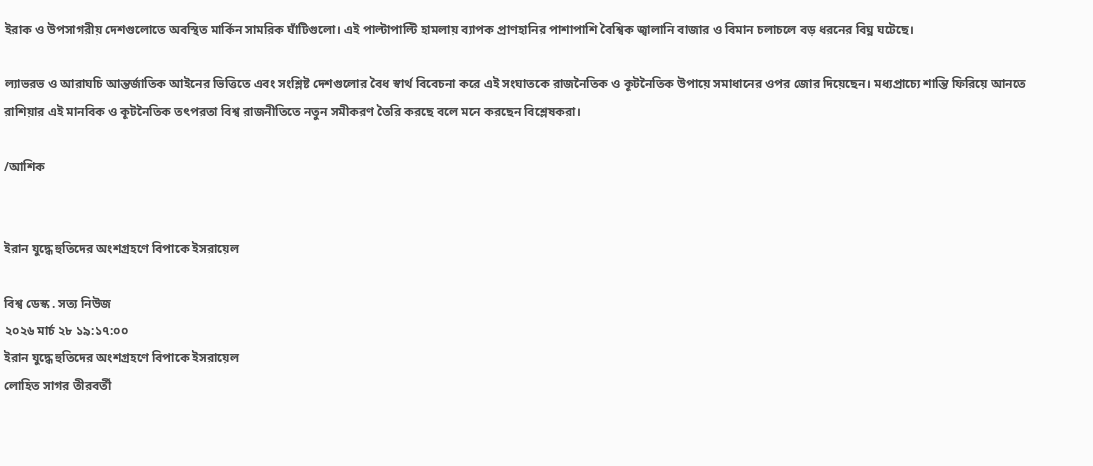ইরাক ও উপসাগরীয় দেশগুলোতে অবস্থিত মার্কিন সামরিক ঘাঁটিগুলো। এই পাল্টাপাল্টি হামলায় ব্যাপক প্রাণহানির পাশাপাশি বৈশ্বিক জ্বালানি বাজার ও বিমান চলাচলে বড় ধরনের বিঘ্ন ঘটেছে।

ল্যাভরভ ও আরাঘচি আন্তর্জাতিক আইনের ভিত্তিতে এবং সংশ্লিষ্ট দেশগুলোর বৈধ স্বার্থ বিবেচনা করে এই সংঘাতকে রাজনৈতিক ও কূটনৈতিক উপায়ে সমাধানের ওপর জোর দিয়েছেন। মধ্যপ্রাচ্যে শান্তি ফিরিয়ে আনতে রাশিয়ার এই মানবিক ও কূটনৈতিক তৎপরতা বিশ্ব রাজনীতিতে নতুন সমীকরণ তৈরি করছে বলে মনে করছেন বিশ্লেষকরা।

/আশিক


ইরান যুদ্ধে হুতিদের অংশগ্রহণে বিপাকে ইসরায়েল

বিশ্ব ডেস্ক . সত্য নিউজ
২০২৬ মার্চ ২৮ ১৯:১৭:০০
ইরান যুদ্ধে হুতিদের অংশগ্রহণে বিপাকে ইসরায়েল
লোহিত সাগর তীরবর্তী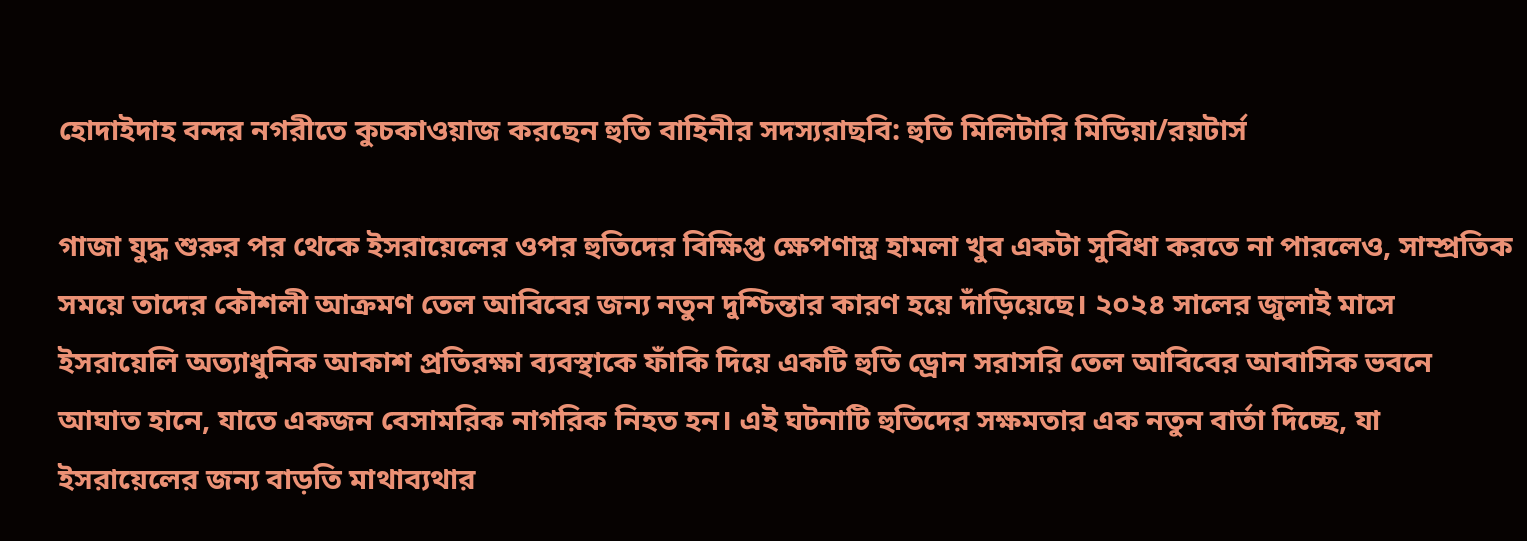হোদাইদাহ বন্দর নগরীতে কুচকাওয়াজ করছেন হুতি বাহিনীর সদস্যরাছবি: হুতি মিলিটারি মিডিয়া/রয়টার্স

গাজা যুদ্ধ শুরুর পর থেকে ইসরায়েলের ওপর হুতিদের বিক্ষিপ্ত ক্ষেপণাস্ত্র হামলা খুব একটা সুবিধা করতে না পারলেও, সাম্প্রতিক সময়ে তাদের কৌশলী আক্রমণ তেল আবিবের জন্য নতুন দুশ্চিন্তার কারণ হয়ে দাঁড়িয়েছে। ২০২৪ সালের জুলাই মাসে ইসরায়েলি অত্যাধুনিক আকাশ প্রতিরক্ষা ব্যবস্থাকে ফাঁকি দিয়ে একটি হুতি ড্রোন সরাসরি তেল আবিবের আবাসিক ভবনে আঘাত হানে, যাতে একজন বেসামরিক নাগরিক নিহত হন। এই ঘটনাটি হুতিদের সক্ষমতার এক নতুন বার্তা দিচ্ছে, যা ইসরায়েলের জন্য বাড়তি মাথাব্যথার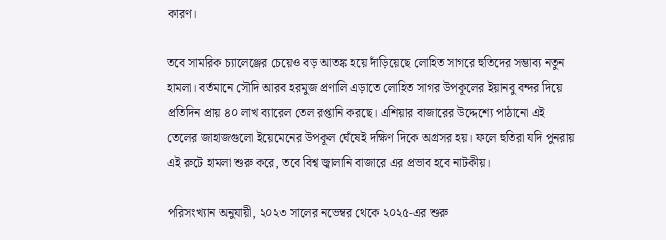কারণ।

তবে সামরিক চ্যালেঞ্জের চেয়েও বড় আতঙ্ক হয়ে দাঁড়িয়েছে লোহিত সাগরে হুতিদের সম্ভাব্য নতুন হামলা। বর্তমানে সৌদি আরব হরমুজ প্রণালি এড়াতে লোহিত সাগর উপকূলের ইয়ানবু বন্দর দিয়ে প্রতিদিন প্রায় ৪০ লাখ ব্যারেল তেল রপ্তানি করছে। এশিয়ার বাজারের উদ্দেশ্যে পাঠানো এই তেলের জাহাজগুলো ইয়েমেনের উপকূল ঘেঁষেই দক্ষিণ দিকে অগ্রসর হয়। ফলে হুতিরা যদি পুনরায় এই রুটে হামলা শুরু করে, তবে বিশ্ব জ্বালানি বাজারে এর প্রভাব হবে নাটকীয়।

পরিসংখ্যান অনুযায়ী, ২০২৩ সালের নভেম্বর থেকে ২০২৫-এর শুরু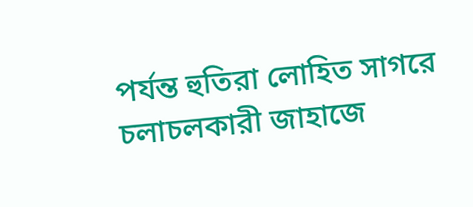পর্যন্ত হুতিরা লোহিত সাগরে চলাচলকারী জাহাজে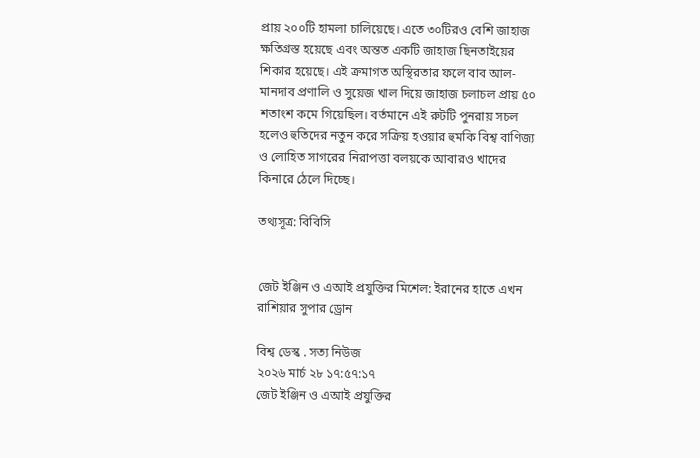প্রায় ২০০টি হামলা চালিয়েছে। এতে ৩০টিরও বেশি জাহাজ ক্ষতিগ্রস্ত হয়েছে এবং অন্তত একটি জাহাজ ছিনতাইয়ের শিকার হয়েছে। এই ক্রমাগত অস্থিরতার ফলে বাব আল-মানদাব প্রণালি ও সুয়েজ খাল দিয়ে জাহাজ চলাচল প্রায় ৫০ শতাংশ কমে গিয়েছিল। বর্তমানে এই রুটটি পুনরায় সচল হলেও হুতিদের নতুন করে সক্রিয় হওয়ার হুমকি বিশ্ব বাণিজ্য ও লোহিত সাগরের নিরাপত্তা বলয়কে আবারও খাদের কিনারে ঠেলে দিচ্ছে।

তথ্যসূত্র: বিবিসি


জেট ইঞ্জিন ও এআই প্রযুক্তির মিশেল: ইরানের হাতে এখন রাশিয়ার সুপার ড্রোন

বিশ্ব ডেস্ক . সত্য নিউজ
২০২৬ মার্চ ২৮ ১৭:৫৭:১৭
জেট ইঞ্জিন ও এআই প্রযুক্তির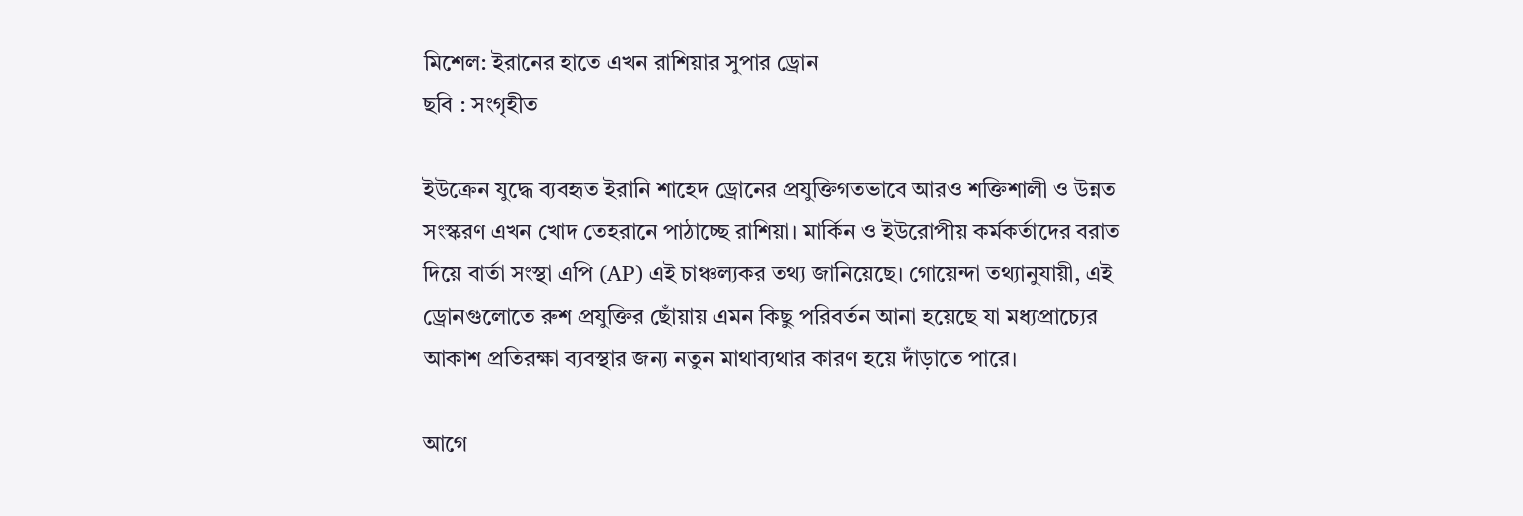মিশেল: ইরানের হাতে এখন রাশিয়ার সুপার ড্রোন
ছবি : সংগৃহীত

ইউক্রেন যুদ্ধে ব্যবহৃত ইরানি শাহেদ ড্রোনের প্রযুক্তিগতভাবে আরও শক্তিশালী ও উন্নত সংস্করণ এখন খোদ তেহরানে পাঠাচ্ছে রাশিয়া। মার্কিন ও ইউরোপীয় কর্মকর্তাদের বরাত দিয়ে বার্তা সংস্থা এপি (AP) এই চাঞ্চল্যকর তথ্য জানিয়েছে। গোয়েন্দা তথ্যানুযায়ী, এই ড্রোনগুলোতে রুশ প্রযুক্তির ছোঁয়ায় এমন কিছু পরিবর্তন আনা হয়েছে যা মধ্যপ্রাচ্যের আকাশ প্রতিরক্ষা ব্যবস্থার জন্য নতুন মাথাব্যথার কারণ হয়ে দাঁড়াতে পারে।

আগে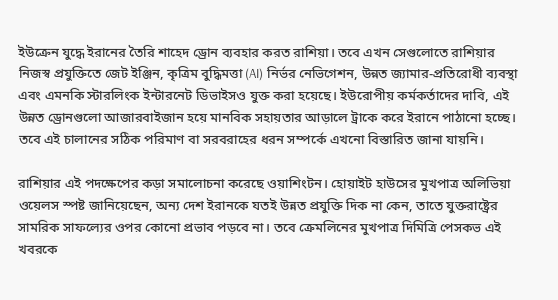ইউক্রেন যুদ্ধে ইরানের তৈরি শাহেদ ড্রোন ব্যবহার করত রাশিয়া। তবে এখন সেগুলোতে রাশিয়ার নিজস্ব প্রযুক্তিতে জেট ইঞ্জিন, কৃত্রিম বুদ্ধিমত্তা (AI) নির্ভর নেভিগেশন, উন্নত জ্যামার-প্রতিরোধী ব্যবস্থা এবং এমনকি স্টারলিংক ইন্টারনেট ডিভাইসও যুক্ত করা হয়েছে। ইউরোপীয় কর্মকর্তাদের দাবি, এই উন্নত ড্রোনগুলো আজারবাইজান হয়ে মানবিক সহায়তার আড়ালে ট্রাকে করে ইরানে পাঠানো হচ্ছে। তবে এই চালানের সঠিক পরিমাণ বা সরবরাহের ধরন সম্পর্কে এখনো বিস্তারিত জানা যায়নি।

রাশিয়ার এই পদক্ষেপের কড়া সমালোচনা করেছে ওয়াশিংটন। হোয়াইট হাউসের মুখপাত্র অলিভিয়া ওয়েলস স্পষ্ট জানিয়েছেন, অন্য দেশ ইরানকে যতই উন্নত প্রযুক্তি দিক না কেন, তাতে যুক্তরাষ্ট্রের সামরিক সাফল্যের ওপর কোনো প্রভাব পড়বে না। তবে ক্রেমলিনের মুখপাত্র দিমিত্রি পেসকভ এই খবরকে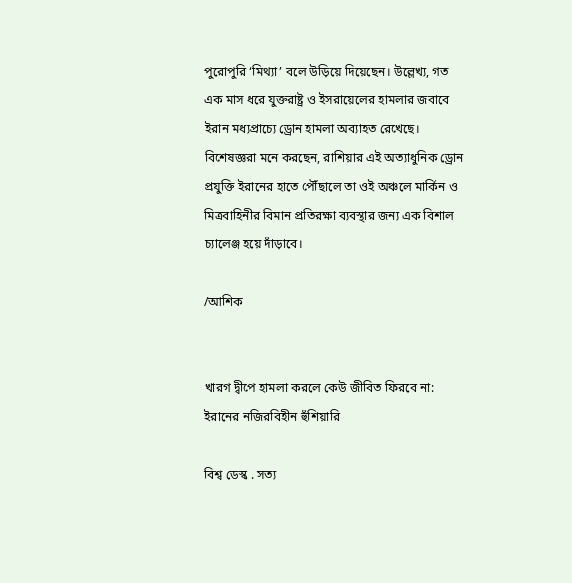পুরোপুরি ‘মিথ্যা’ বলে উড়িয়ে দিয়েছেন। উল্লেখ্য, গত এক মাস ধরে যুক্তরাষ্ট্র ও ইসরায়েলের হামলার জবাবে ইরান মধ্যপ্রাচ্যে ড্রোন হামলা অব্যাহত রেখেছে। বিশেষজ্ঞরা মনে করছেন, রাশিয়ার এই অত্যাধুনিক ড্রোন প্রযুক্তি ইরানের হাতে পৌঁছালে তা ওই অঞ্চলে মার্কিন ও মিত্রবাহিনীর বিমান প্রতিরক্ষা ব্যবস্থার জন্য এক বিশাল চ্যালেঞ্জ হয়ে দাঁড়াবে।

/আশিক


খারগ দ্বীপে হামলা করলে কেউ জীবিত ফিরবে না: ইরানের নজিরবিহীন হুঁশিয়ারি

বিশ্ব ডেস্ক . সত্য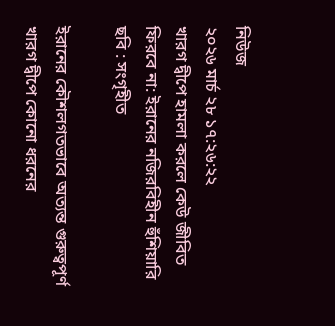নিউজ
২০২৬ মার্চ ২৮ ১৭:২৬:২২
খারগ দ্বীপে হামলা করলে কেউ জীবিত ফিরবে না: ইরানের নজিরবিহীন হুঁশিয়ারি
ছবি : সংগৃহীত

ইরানের কৌশলগতভাবে অত্যন্ত গুরুত্বপূর্ণ খারগ দ্বীপে কোনো ধরনের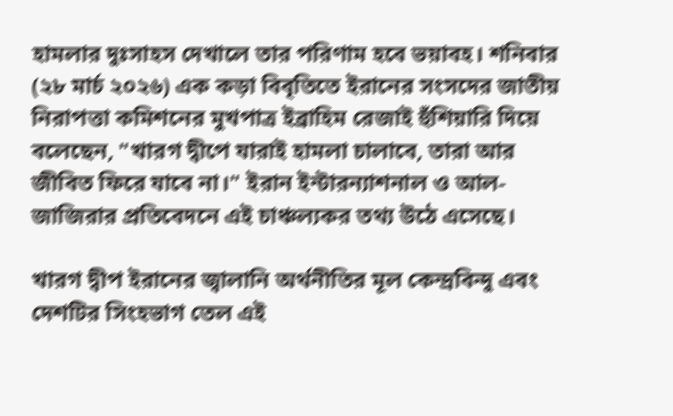হামলার দুঃসাহস দেখালে তার পরিণাম হবে ভয়াবহ। শনিবার (২৮ মার্চ ২০২৬) এক কড়া বিবৃতিতে ইরানের সংসদের জাতীয় নিরাপত্তা কমিশনের মুখপাত্র ইব্রাহিম রেজাই হুঁশিয়ারি দিয়ে বলেছেন, "খারগ দ্বীপে যারাই হামলা চালাবে, তারা আর জীবিত ফিরে যাবে না।" ইরান ইন্টারন্যাশনাল ও আল-জাজিরার প্রতিবেদনে এই চাঞ্চল্যকর তথ্য উঠে এসেছে।

খারগ দ্বীপ ইরানের জ্বালানি অর্থনীতির মূল কেন্দ্রবিন্দু এবং দেশটির সিংহভাগ তেল এই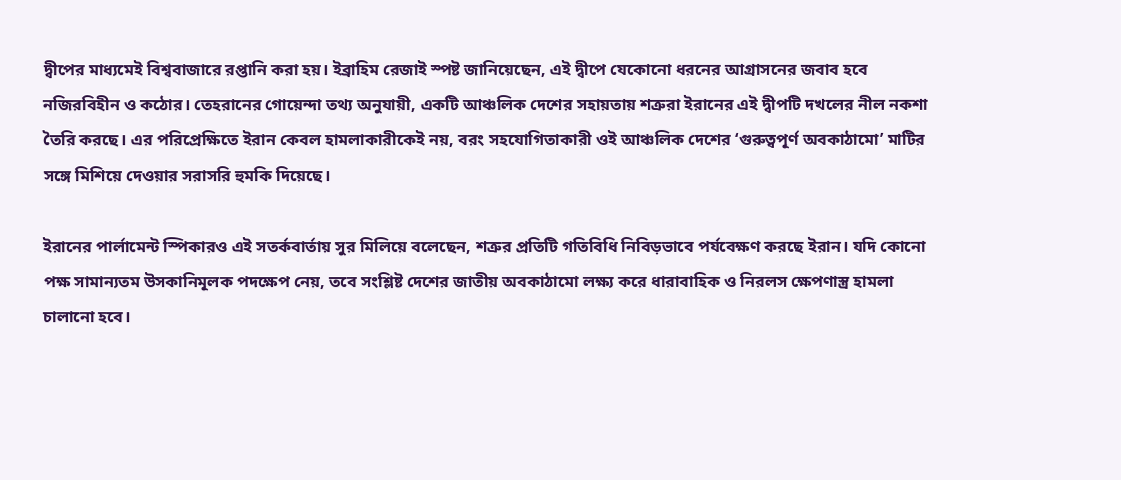দ্বীপের মাধ্যমেই বিশ্ববাজারে রপ্তানি করা হয়। ইব্রাহিম রেজাই স্পষ্ট জানিয়েছেন, এই দ্বীপে যেকোনো ধরনের আগ্রাসনের জবাব হবে নজিরবিহীন ও কঠোর। তেহরানের গোয়েন্দা তথ্য অনুযায়ী, একটি আঞ্চলিক দেশের সহায়তায় শত্রুরা ইরানের এই দ্বীপটি দখলের নীল নকশা তৈরি করছে। এর পরিপ্রেক্ষিতে ইরান কেবল হামলাকারীকেই নয়, বরং সহযোগিতাকারী ওই আঞ্চলিক দেশের ‘গুরুত্বপূর্ণ অবকাঠামো’ মাটির সঙ্গে মিশিয়ে দেওয়ার সরাসরি হুমকি দিয়েছে।

ইরানের পার্লামেন্ট স্পিকারও এই সতর্কবার্তায় সুর মিলিয়ে বলেছেন, শত্রুর প্রতিটি গতিবিধি নিবিড়ভাবে পর্যবেক্ষণ করছে ইরান। যদি কোনো পক্ষ সামান্যতম উসকানিমূলক পদক্ষেপ নেয়, তবে সংশ্লিষ্ট দেশের জাতীয় অবকাঠামো লক্ষ্য করে ধারাবাহিক ও নিরলস ক্ষেপণাস্ত্র হামলা চালানো হবে।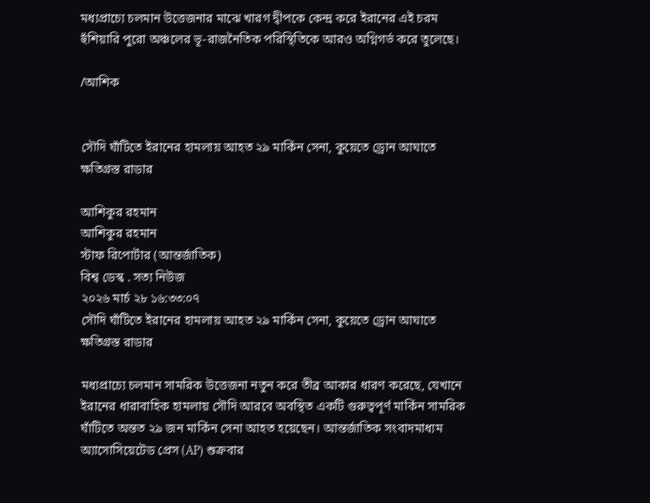মধ্যপ্রাচ্যে চলমান উত্তেজনার মাঝে খারগ দ্বীপকে কেন্দ্র করে ইরানের এই চরম হুঁশিয়ারি পুরো অঞ্চলের ভূ-রাজনৈতিক পরিস্থিতিকে আরও অগ্নিগর্ভ করে তুলেছে।

/আশিক


সৌদি ঘাঁটিতে ইরানের হামলায় আহত ২৯ মার্কিন সেনা, কুয়েতে ড্রোন আঘাতে ক্ষতিগ্রস্ত রাডার

আশিকুর রহমান
আশিকুর রহমান
স্টাফ রিপোর্টার (আন্তর্জাতিক)
বিশ্ব ডেস্ক . সত্য নিউজ
২০২৬ মার্চ ২৮ ১৬:৩৩:০৭
সৌদি ঘাঁটিতে ইরানের হামলায় আহত ২৯ মার্কিন সেনা, কুয়েতে ড্রোন আঘাতে ক্ষতিগ্রস্ত রাডার

মধ্যপ্রাচ্যে চলমান সামরিক উত্তেজনা নতুন করে তীব্র আকার ধারণ করেছে, যেখানে ইরানের ধারাবাহিক হামলায় সৌদি আরবে অবস্থিত একটি গুরুত্বপূর্ণ মার্কিন সামরিক ঘাঁটিতে অন্তত ২৯ জন মার্কিন সেনা আহত হয়েছেন। আন্তর্জাতিক সংবাদমাধ্যম অ্যাসোসিয়েটেড প্রেস (AP) শুক্রবার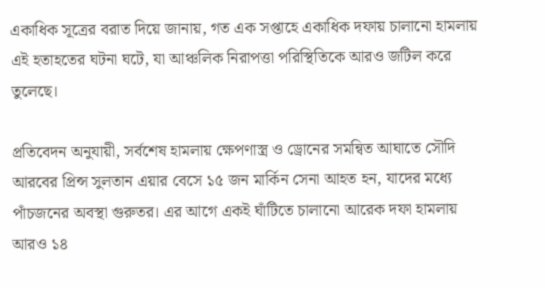একাধিক সূত্রের বরাত দিয়ে জানায়, গত এক সপ্তাহে একাধিক দফায় চালানো হামলায় এই হতাহতের ঘটনা ঘটে, যা আঞ্চলিক নিরাপত্তা পরিস্থিতিকে আরও জটিল করে তুলেছে।

প্রতিবেদন অনুযায়ী, সর্বশেষ হামলায় ক্ষেপণাস্ত্র ও ড্রোনের সমন্বিত আঘাতে সৌদি আরবের প্রিন্স সুলতান এয়ার বেসে ১৫ জন মার্কিন সেনা আহত হন, যাদের মধ্যে পাঁচজনের অবস্থা গুরুতর। এর আগে একই ঘাঁটিতে চালানো আরেক দফা হামলায় আরও ১৪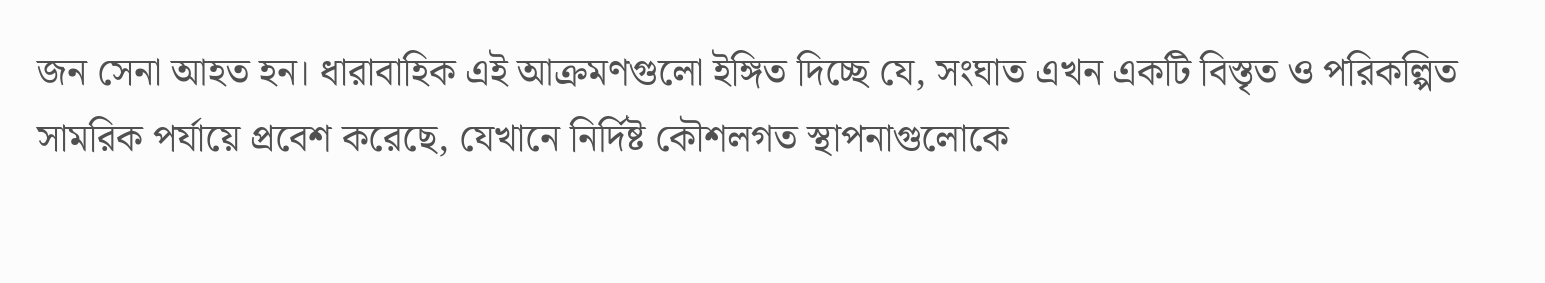জন সেনা আহত হন। ধারাবাহিক এই আক্রমণগুলো ইঙ্গিত দিচ্ছে যে, সংঘাত এখন একটি বিস্তৃত ও পরিকল্পিত সামরিক পর্যায়ে প্রবেশ করেছে, যেখানে নির্দিষ্ট কৌশলগত স্থাপনাগুলোকে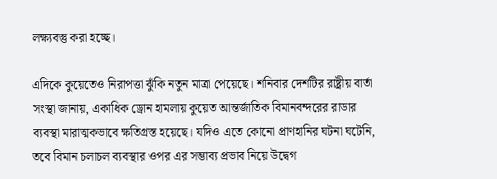লক্ষ্যবস্তু করা হচ্ছে।

এদিকে কুয়েতেও নিরাপত্তা ঝুঁকি নতুন মাত্রা পেয়েছে। শনিবার দেশটির রাষ্ট্রীয় বার্তা সংস্থা জানায়, একাধিক ড্রোন হামলায় কুয়েত আন্তর্জাতিক বিমানবন্দরের রাডার ব্যবস্থা মারাত্মকভাবে ক্ষতিগ্রস্ত হয়েছে। যদিও এতে কোনো প্রাণহানির ঘটনা ঘটেনি, তবে বিমান চলাচল ব্যবস্থার ওপর এর সম্ভাব্য প্রভাব নিয়ে উদ্বেগ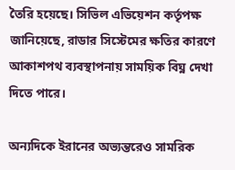তৈরি হয়েছে। সিভিল এভিয়েশন কর্তৃপক্ষ জানিয়েছে, রাডার সিস্টেমের ক্ষতির কারণে আকাশপথ ব্যবস্থাপনায় সাময়িক বিঘ্ন দেখা দিতে পারে।

অন্যদিকে ইরানের অভ্যন্তরেও সামরিক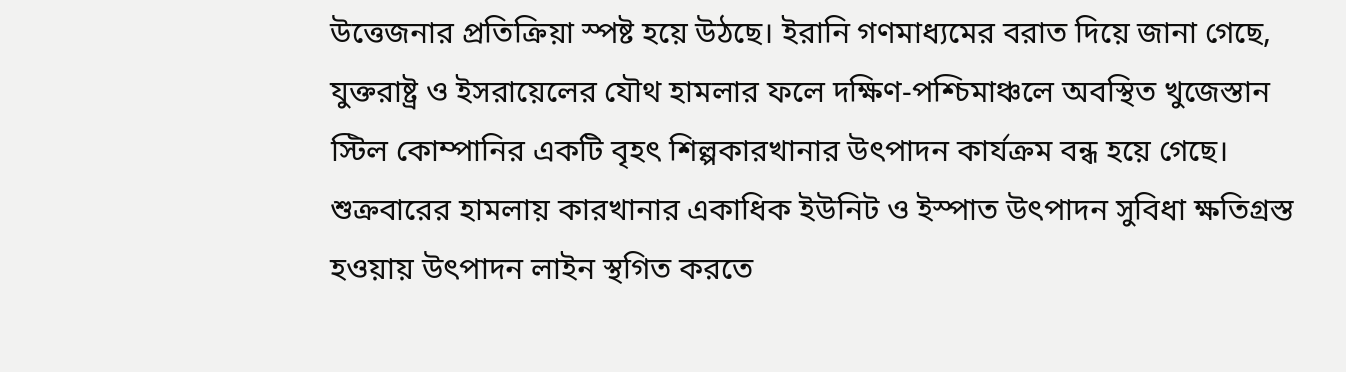উত্তেজনার প্রতিক্রিয়া স্পষ্ট হয়ে উঠছে। ইরানি গণমাধ্যমের বরাত দিয়ে জানা গেছে, যুক্তরাষ্ট্র ও ইসরায়েলের যৌথ হামলার ফলে দক্ষিণ-পশ্চিমাঞ্চলে অবস্থিত খুজেস্তান স্টিল কোম্পানির একটি বৃহৎ শিল্পকারখানার উৎপাদন কার্যক্রম বন্ধ হয়ে গেছে। শুক্রবারের হামলায় কারখানার একাধিক ইউনিট ও ইস্পাত উৎপাদন সুবিধা ক্ষতিগ্রস্ত হওয়ায় উৎপাদন লাইন স্থগিত করতে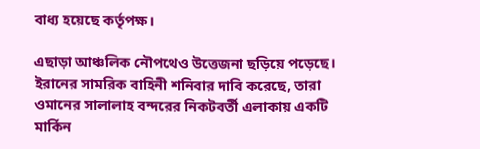বাধ্য হয়েছে কর্তৃপক্ষ।

এছাড়া আঞ্চলিক নৌপথেও উত্তেজনা ছড়িয়ে পড়েছে। ইরানের সামরিক বাহিনী শনিবার দাবি করেছে, তারা ওমানের সালালাহ বন্দরের নিকটবর্তী এলাকায় একটি মার্কিন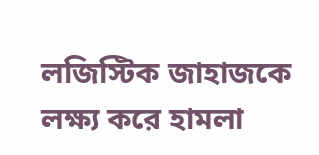লজিস্টিক জাহাজকে লক্ষ্য করে হামলা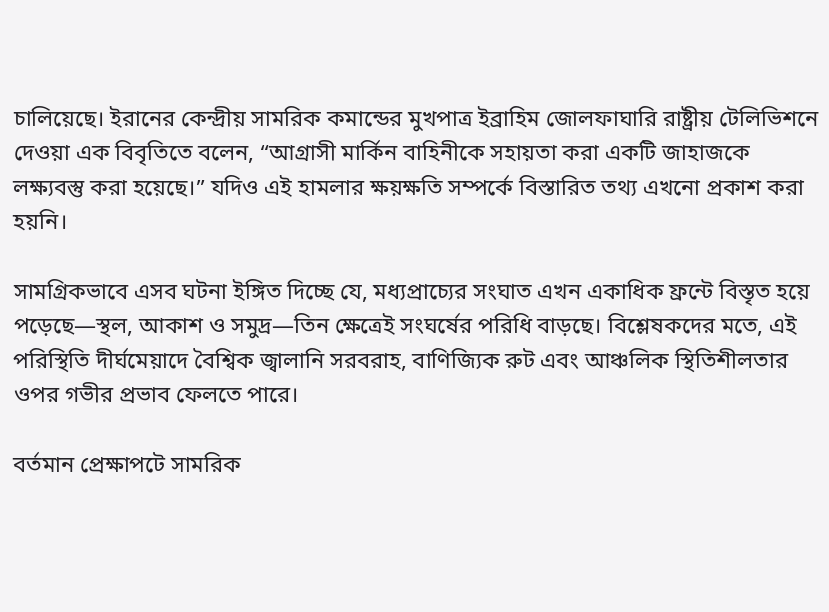চালিয়েছে। ইরানের কেন্দ্রীয় সামরিক কমান্ডের মুখপাত্র ইব্রাহিম জোলফাঘারি রাষ্ট্রীয় টেলিভিশনে দেওয়া এক বিবৃতিতে বলেন, “আগ্রাসী মার্কিন বাহিনীকে সহায়তা করা একটি জাহাজকে লক্ষ্যবস্তু করা হয়েছে।” যদিও এই হামলার ক্ষয়ক্ষতি সম্পর্কে বিস্তারিত তথ্য এখনো প্রকাশ করা হয়নি।

সামগ্রিকভাবে এসব ঘটনা ইঙ্গিত দিচ্ছে যে, মধ্যপ্রাচ্যের সংঘাত এখন একাধিক ফ্রন্টে বিস্তৃত হয়ে পড়েছে—স্থল, আকাশ ও সমুদ্র—তিন ক্ষেত্রেই সংঘর্ষের পরিধি বাড়ছে। বিশ্লেষকদের মতে, এই পরিস্থিতি দীর্ঘমেয়াদে বৈশ্বিক জ্বালানি সরবরাহ, বাণিজ্যিক রুট এবং আঞ্চলিক স্থিতিশীলতার ওপর গভীর প্রভাব ফেলতে পারে।

বর্তমান প্রেক্ষাপটে সামরিক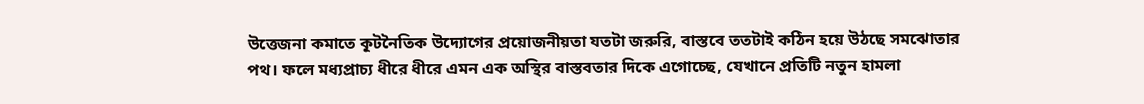উত্তেজনা কমাতে কূটনৈতিক উদ্যোগের প্রয়োজনীয়তা যতটা জরুরি, বাস্তবে ততটাই কঠিন হয়ে উঠছে সমঝোতার পথ। ফলে মধ্যপ্রাচ্য ধীরে ধীরে এমন এক অস্থির বাস্তবতার দিকে এগোচ্ছে, যেখানে প্রতিটি নতুন হামলা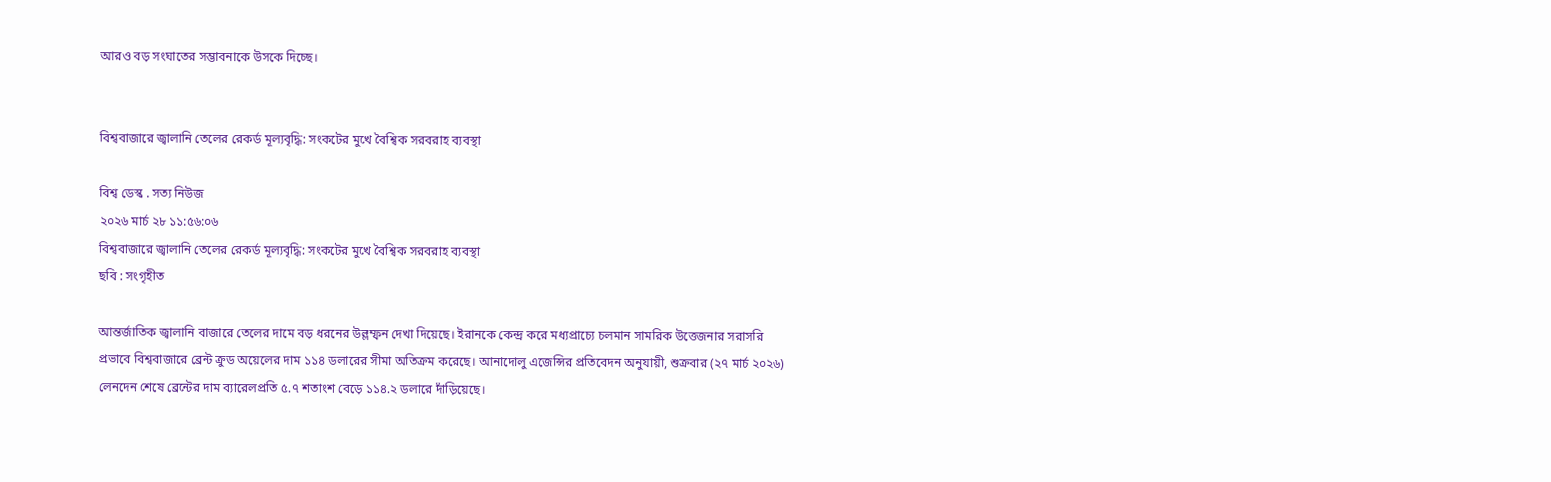আরও বড় সংঘাতের সম্ভাবনাকে উসকে দিচ্ছে।


বিশ্ববাজারে জ্বালানি তেলের রেকর্ড মূল্যবৃদ্ধি: সংকটের মুখে বৈশ্বিক সরবরাহ ব্যবস্থা

বিশ্ব ডেস্ক . সত্য নিউজ
২০২৬ মার্চ ২৮ ১১:৫৬:০৬
বিশ্ববাজারে জ্বালানি তেলের রেকর্ড মূল্যবৃদ্ধি: সংকটের মুখে বৈশ্বিক সরবরাহ ব্যবস্থা
ছবি : সংগৃহীত

আন্তর্জাতিক জ্বালানি বাজারে তেলের দামে বড় ধরনের উল্লম্ফন দেখা দিয়েছে। ইরানকে কেন্দ্র করে মধ্যপ্রাচ্যে চলমান সামরিক উত্তেজনার সরাসরি প্রভাবে বিশ্ববাজারে ব্রেন্ট ক্রুড অয়েলের দাম ১১৪ ডলারের সীমা অতিক্রম করেছে। আনাদোলু এজেন্সির প্রতিবেদন অনুযায়ী, শুক্রবার (২৭ মার্চ ২০২৬) লেনদেন শেষে ব্রেন্টের দাম ব্যারেলপ্রতি ৫.৭ শতাংশ বেড়ে ১১৪.২ ডলারে দাঁড়িয়েছে।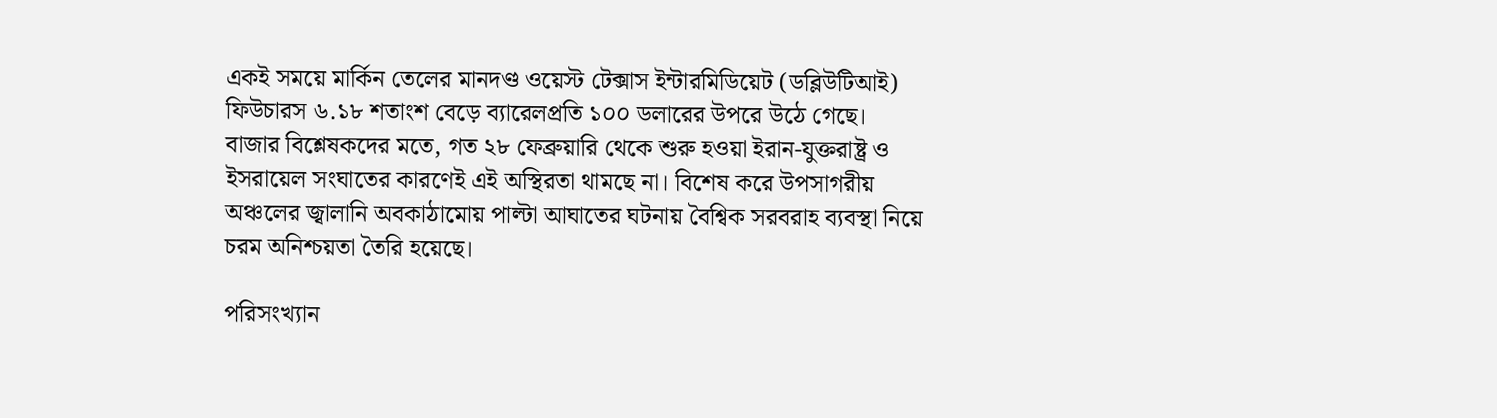একই সময়ে মার্কিন তেলের মানদণ্ড ওয়েস্ট টেক্সাস ইন্টারমিডিয়েট (ডব্লিউটিআই) ফিউচারস ৬.১৮ শতাংশ বেড়ে ব্যারেলপ্রতি ১০০ ডলারের উপরে উঠে গেছে। বাজার বিশ্লেষকদের মতে, গত ২৮ ফেব্রুয়ারি থেকে শুরু হওয়া ইরান-যুক্তরাষ্ট্র ও ইসরায়েল সংঘাতের কারণেই এই অস্থিরতা থামছে না। বিশেষ করে উপসাগরীয় অঞ্চলের জ্বালানি অবকাঠামোয় পাল্টা আঘাতের ঘটনায় বৈশ্বিক সরবরাহ ব্যবস্থা নিয়ে চরম অনিশ্চয়তা তৈরি হয়েছে।

পরিসংখ্যান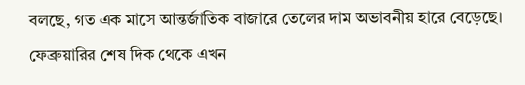বলছে, গত এক মাসে আন্তর্জাতিক বাজারে তেলের দাম অভাবনীয় হারে বেড়েছে। ফেব্রুয়ারির শেষ দিক থেকে এখন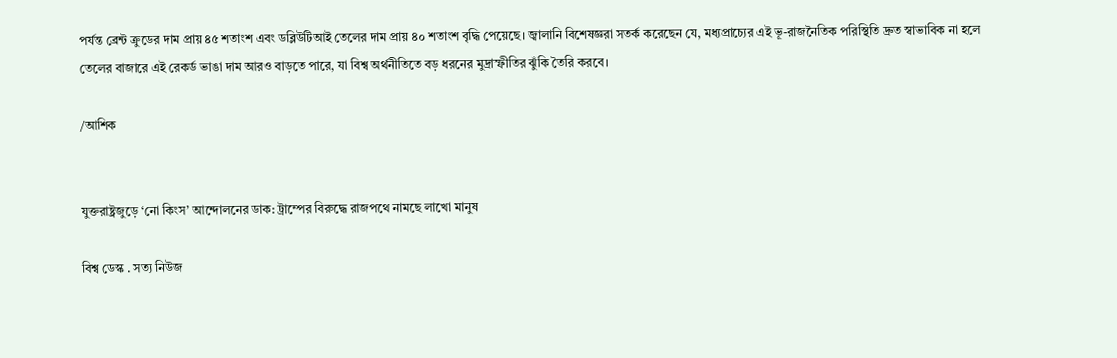পর্যন্ত ব্রেন্ট ক্রুডের দাম প্রায় ৪৫ শতাংশ এবং ডব্লিউটিআই তেলের দাম প্রায় ৪০ শতাংশ বৃদ্ধি পেয়েছে। জ্বালানি বিশেষজ্ঞরা সতর্ক করেছেন যে, মধ্যপ্রাচ্যের এই ভূ-রাজনৈতিক পরিস্থিতি দ্রুত স্বাভাবিক না হলে তেলের বাজারে এই রেকর্ড ভাঙা দাম আরও বাড়তে পারে, যা বিশ্ব অর্থনীতিতে বড় ধরনের মুদ্রাস্ফীতির ঝুঁকি তৈরি করবে।

/আশিক


যুক্তরাষ্ট্রজুড়ে ‘নো কিংস’ আন্দোলনের ডাক: ট্রাম্পের বিরুদ্ধে রাজপথে নামছে লাখো মানুষ

বিশ্ব ডেস্ক . সত্য নিউজ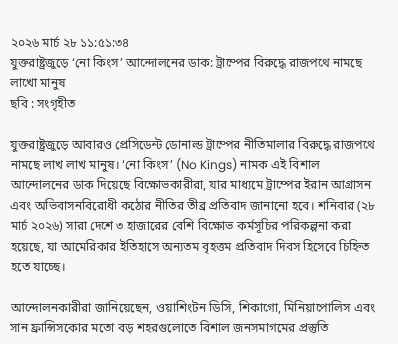২০২৬ মার্চ ২৮ ১১:৫১:৩৪
যুক্তরাষ্ট্রজুড়ে ‘নো কিংস’ আন্দোলনের ডাক: ট্রাম্পের বিরুদ্ধে রাজপথে নামছে লাখো মানুষ
ছবি : সংগৃহীত

যুক্তরাষ্ট্রজুড়ে আবারও প্রেসিডেন্ট ডোনাল্ড ট্রাম্পের নীতিমালার বিরুদ্ধে রাজপথে নামছে লাখ লাখ মানুষ। ‘নো কিংস’ (No Kings) নামক এই বিশাল আন্দোলনের ডাক দিয়েছে বিক্ষোভকারীরা, যার মাধ্যমে ট্রাম্পের ইরান আগ্রাসন এবং অভিবাসনবিরোধী কঠোর নীতির তীব্র প্রতিবাদ জানানো হবে। শনিবার (২৮ মার্চ ২০২৬) সারা দেশে ৩ হাজারের বেশি বিক্ষোভ কর্মসূচির পরিকল্পনা করা হয়েছে, যা আমেরিকার ইতিহাসে অন্যতম বৃহত্তম প্রতিবাদ দিবস হিসেবে চিহ্নিত হতে যাচ্ছে।

আন্দোলনকারীরা জানিয়েছেন, ওয়াশিংটন ডিসি, শিকাগো, মিনিয়াপোলিস এবং সান ফ্রান্সিসকোর মতো বড় শহরগুলোতে বিশাল জনসমাগমের প্রস্তুতি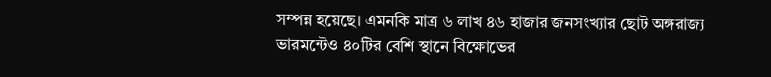সম্পন্ন হয়েছে। এমনকি মাত্র ৬ লাখ ৪৬ হাজার জনসংখ্যার ছোট অঙ্গরাজ্য ভারমন্টেও ৪০টির বেশি স্থানে বিক্ষোভের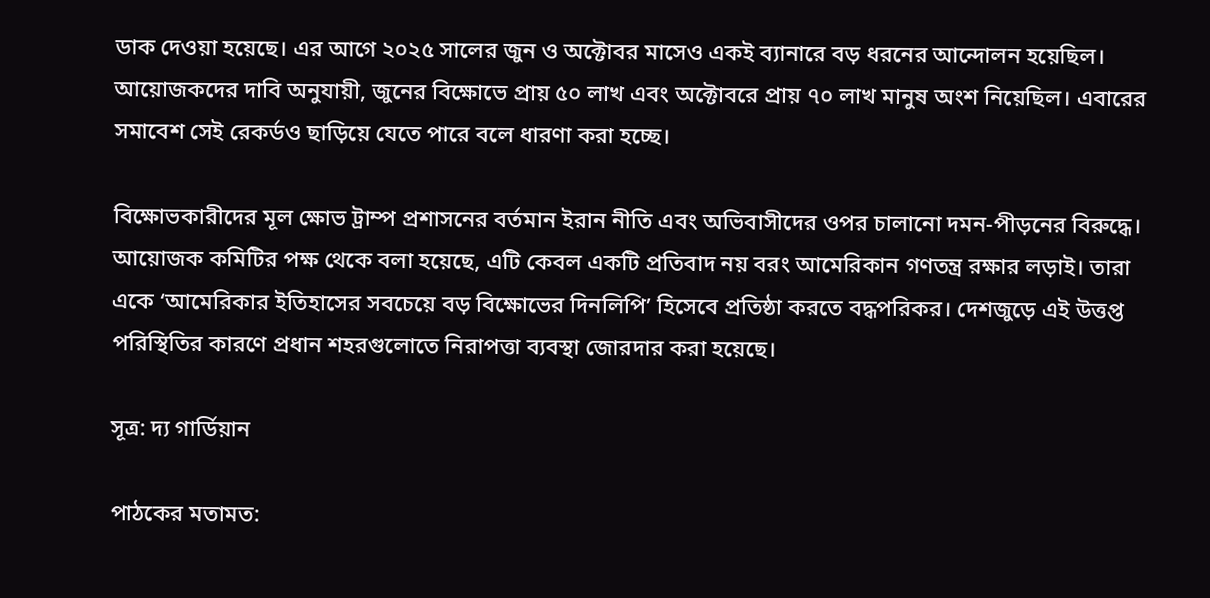ডাক দেওয়া হয়েছে। এর আগে ২০২৫ সালের জুন ও অক্টোবর মাসেও একই ব্যানারে বড় ধরনের আন্দোলন হয়েছিল। আয়োজকদের দাবি অনুযায়ী, জুনের বিক্ষোভে প্রায় ৫০ লাখ এবং অক্টোবরে প্রায় ৭০ লাখ মানুষ অংশ নিয়েছিল। এবারের সমাবেশ সেই রেকর্ডও ছাড়িয়ে যেতে পারে বলে ধারণা করা হচ্ছে।

বিক্ষোভকারীদের মূল ক্ষোভ ট্রাম্প প্রশাসনের বর্তমান ইরান নীতি এবং অভিবাসীদের ওপর চালানো দমন-পীড়নের বিরুদ্ধে। আয়োজক কমিটির পক্ষ থেকে বলা হয়েছে, এটি কেবল একটি প্রতিবাদ নয় বরং আমেরিকান গণতন্ত্র রক্ষার লড়াই। তারা একে ‘আমেরিকার ইতিহাসের সবচেয়ে বড় বিক্ষোভের দিনলিপি’ হিসেবে প্রতিষ্ঠা করতে বদ্ধপরিকর। দেশজুড়ে এই উত্তপ্ত পরিস্থিতির কারণে প্রধান শহরগুলোতে নিরাপত্তা ব্যবস্থা জোরদার করা হয়েছে।

সূত্র: দ্য গার্ডিয়ান

পাঠকের মতামত: